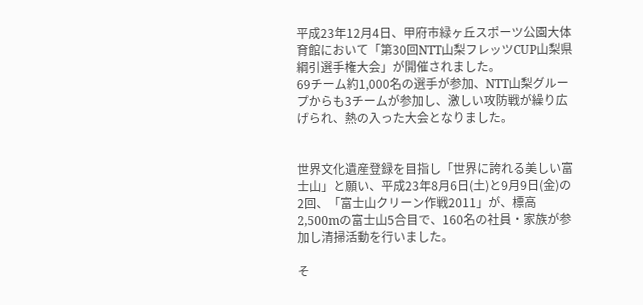平成23年12月4日、甲府市緑ヶ丘スポーツ公園大体育館において「第30回NTT山梨フレッツCUP山梨県綱引選手権大会」が開催されました。
69チーム約1,000名の選手が参加、NTT山梨グループからも3チームが参加し、激しい攻防戦が繰り広げられ、熱の入った大会となりました。


世界文化遺産登録を目指し「世界に誇れる美しい富士山」と願い、平成23年8月6日(土)と9月9日(金)の2回、「富士山クリーン作戦2011」が、標高2,500mの富士山5合目で、160名の社員・家族が参加し清掃活動を行いました。

そ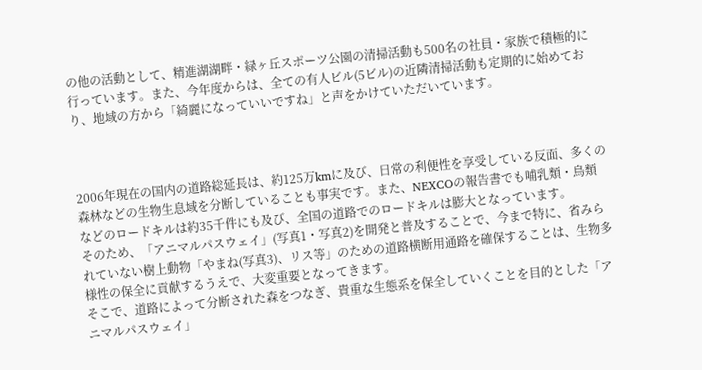の他の活動として、精進湖湖畔・緑ヶ丘スポーツ公園の清掃活動も500名の社員・家族で積極的に行っています。また、今年度からは、全ての有人ビル(5ビル)の近隣清掃活動も定期的に始めており、地域の方から「綺麗になっていいですね」と声をかけていただいています。



2006年現在の国内の道路総延長は、約125万kmに及び、日常の利便性を享受している反面、多くの森林などの生物生息域を分断していることも事実です。また、NEXCOの報告書でも哺乳類・鳥類などのロードキルは約35千件にも及び、全国の道路でのロードキルは膨大となっています。
そのため、「アニマルパスウェイ」(写真1・写真2)を開発と普及することで、今まで特に、省みられていない樹上動物「やまね(写真3)、リス等」のための道路横断用通路を確保することは、生物多様性の保全に貢献するうえで、大変重要となってきます。
そこで、道路によって分断された森をつなぎ、貴重な生態系を保全していくことを目的とした「アニマルパスウェイ」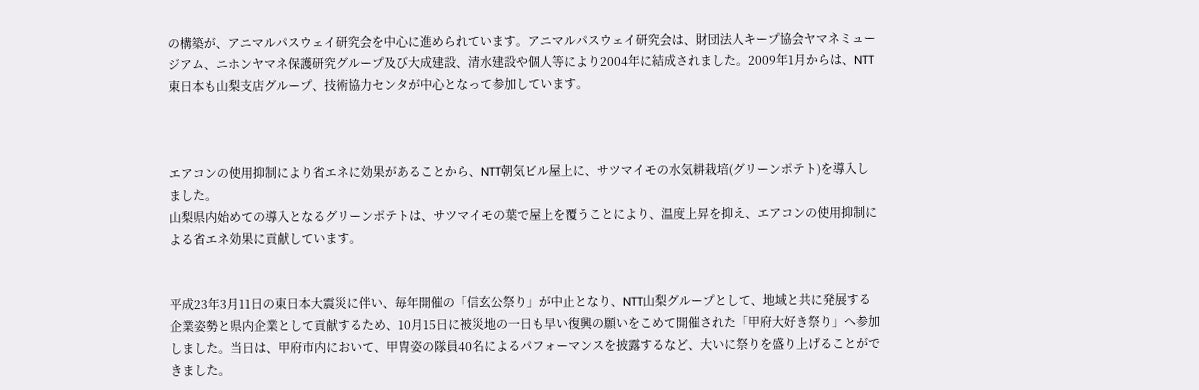の構築が、アニマルパスウェイ研究会を中心に進められています。アニマルパスウェイ研究会は、財団法人キープ協会ヤマネミュージアム、ニホンヤマネ保護研究グループ及び大成建設、清水建設や個人等により2004年に結成されました。2009年1月からは、NTT東日本も山梨支店グループ、技術協力センタが中心となって参加しています。



エアコンの使用抑制により省エネに効果があることから、NTT朝気ビル屋上に、サツマイモの水気耕栽培(グリーンポテト)を導入しました。
山梨県内始めての導入となるグリーンポテトは、サツマイモの葉で屋上を覆うことにより、温度上昇を抑え、エアコンの使用抑制による省エネ効果に貢献しています。


平成23年3月11日の東日本大震災に伴い、毎年開催の「信玄公祭り」が中止となり、NTT山梨グループとして、地域と共に発展する企業姿勢と県内企業として貢献するため、10月15日に被災地の一日も早い復興の願いをこめて開催された「甲府大好き祭り」へ参加しました。当日は、甲府市内において、甲冑姿の隊員40名によるパフォーマンスを披露するなど、大いに祭りを盛り上げることができました。